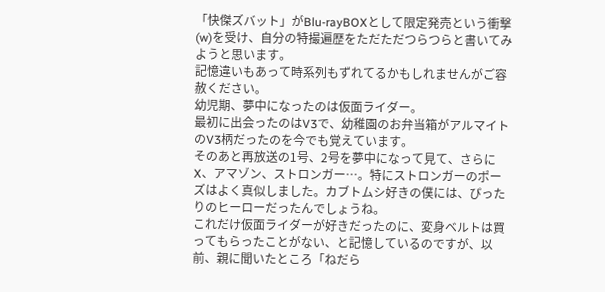「快傑ズバット」がBlu-rayBOXとして限定発売という衝撃(w)を受け、自分の特撮遍歴をただただつらつらと書いてみようと思います。
記憶違いもあって時系列もずれてるかもしれませんがご容赦ください。
幼児期、夢中になったのは仮面ライダー。
最初に出会ったのはV3で、幼稚園のお弁当箱がアルマイトのV3柄だったのを今でも覚えています。
そのあと再放送の1号、2号を夢中になって見て、さらにX、アマゾン、ストロンガー…。特にストロンガーのポーズはよく真似しました。カブトムシ好きの僕には、ぴったりのヒーローだったんでしょうね。
これだけ仮面ライダーが好きだったのに、変身ベルトは買ってもらったことがない、と記憶しているのですが、以前、親に聞いたところ「ねだら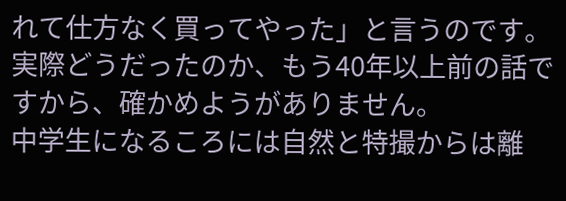れて仕方なく買ってやった」と言うのです。
実際どうだったのか、もう40年以上前の話ですから、確かめようがありません。
中学生になるころには自然と特撮からは離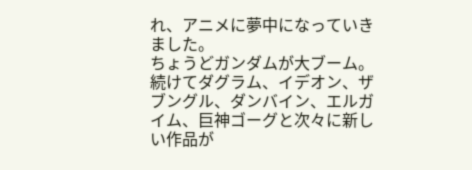れ、アニメに夢中になっていきました。
ちょうどガンダムが大ブーム。続けてダグラム、イデオン、ザブングル、ダンバイン、エルガイム、巨神ゴーグと次々に新しい作品が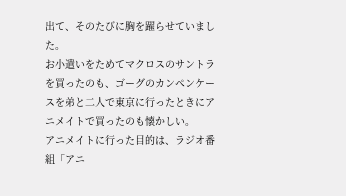出て、そのたびに胸を躍らせていました。
お小遣いをためてマクロスのサントラを買ったのも、ゴーグのカンペンケースを弟と二人で東京に行ったときにアニメイトで買ったのも懐かしい。
アニメイトに行った目的は、ラジオ番組「アニ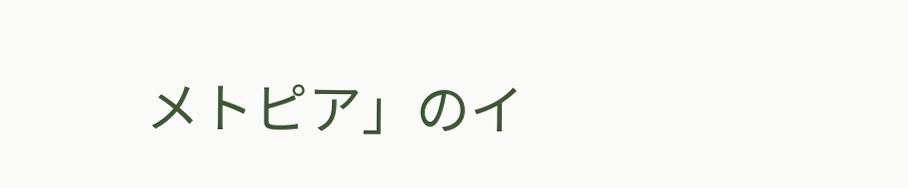メトピア」のイ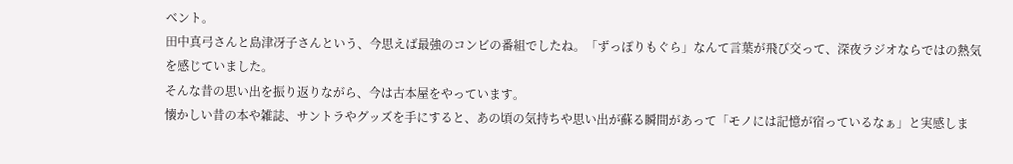ベント。
田中真弓さんと島津冴子さんという、今思えば最強のコンビの番組でしたね。「ずっぽりもぐら」なんて言葉が飛び交って、深夜ラジオならではの熱気を感じていました。
そんな昔の思い出を振り返りながら、今は古本屋をやっています。
懐かしい昔の本や雑誌、サントラやグッズを手にすると、あの頃の気持ちや思い出が蘇る瞬間があって「モノには記憶が宿っているなぁ」と実感しま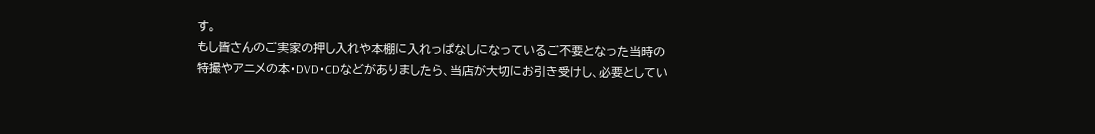す。
もし皆さんのご実家の押し入れや本棚に入れっぱなしになっているご不要となった当時の特撮やアニメの本・DVD・CDなどがありましたら、当店が大切にお引き受けし、必要としてい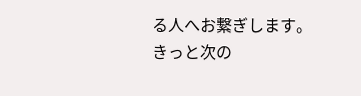る人へお繋ぎします。
きっと次の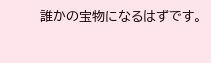誰かの宝物になるはずです。